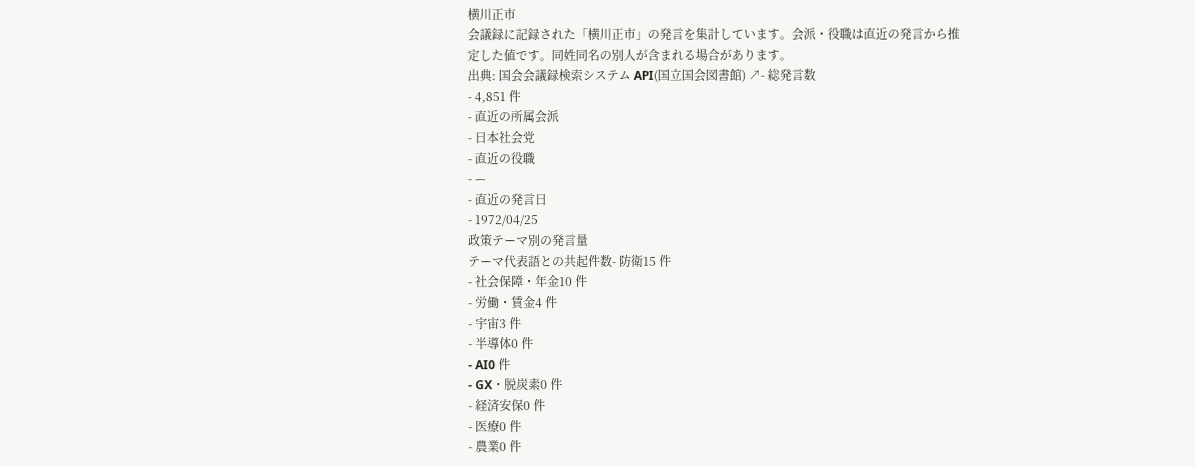横川正市
会議録に記録された「横川正市」の発言を集計しています。会派・役職は直近の発言から推定した値です。同姓同名の別人が含まれる場合があります。
出典: 国会会議録検索システム API(国立国会図書館) ↗- 総発言数
- 4,851 件
- 直近の所属会派
- 日本社会党
- 直近の役職
- —
- 直近の発言日
- 1972/04/25
政策テーマ別の発言量
テーマ代表語との共起件数- 防衛15 件
- 社会保障・年金10 件
- 労働・賃金4 件
- 宇宙3 件
- 半導体0 件
- AI0 件
- GX・脱炭素0 件
- 経済安保0 件
- 医療0 件
- 農業0 件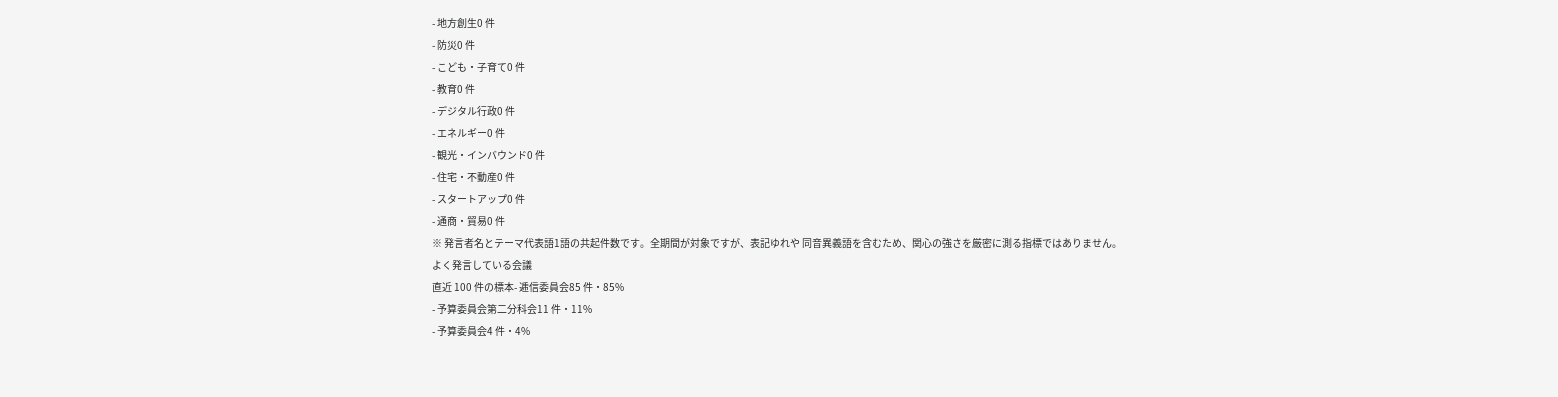- 地方創生0 件
- 防災0 件
- こども・子育て0 件
- 教育0 件
- デジタル行政0 件
- エネルギー0 件
- 観光・インバウンド0 件
- 住宅・不動産0 件
- スタートアップ0 件
- 通商・貿易0 件
※ 発言者名とテーマ代表語1語の共起件数です。全期間が対象ですが、表記ゆれや 同音異義語を含むため、関心の強さを厳密に測る指標ではありません。
よく発言している会議
直近 100 件の標本- 逓信委員会85 件・85%
- 予算委員会第二分科会11 件・11%
- 予算委員会4 件・4%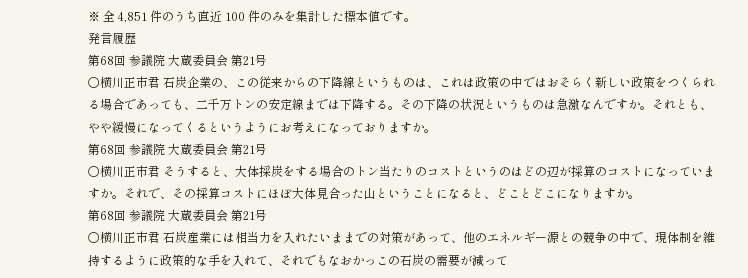※ 全 4,851 件のうち直近 100 件のみを集計した標本値です。
発言履歴
第68回 参議院 大蔵委員会 第21号
○横川正市君 石炭企業の、この従来からの下降線というものは、これは政策の中ではおそらく新しい政策をつくられる場合であっても、二千万トンの安定線までは下降する。その下降の状況というものは急激なんですか。それとも、やや緩慢になってくるというようにお考えになっておりますか。
第68回 参議院 大蔵委員会 第21号
○横川正市君 そうすると、大体採炭をする場合のトン当たりのコストというのはどの辺が採算のコストになっていますか。それで、その採算コストにほぼ大体見合った山ということになると、どことどこになりますか。
第68回 参議院 大蔵委員会 第21号
○横川正市君 石炭産業には相当力を入れたいままでの対策があって、他のエネルギー源との競争の中で、現体制を維持するように政策的な手を入れて、それでもなおかっこの石炭の需要が減って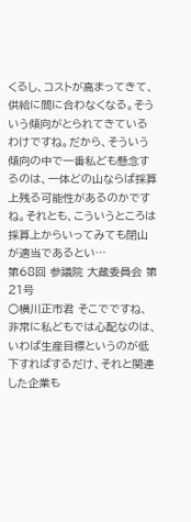くるし、コストが高まってきて、供給に間に合わなくなる。そういう傾向がとられてきているわけですね。だから、そういう傾向の中で一番私ども懸念するのは、一体どの山ならば採算上残る可能性があるのかですね。それとも、こういうところは採算上からいってみても閉山が適当であるとい…
第68回 参議院 大蔵委員会 第21号
○横川正市君 そこでですね、非常に私どもでは心配なのは、いわば生産目標というのが低下すればするだけ、それと関連した企業も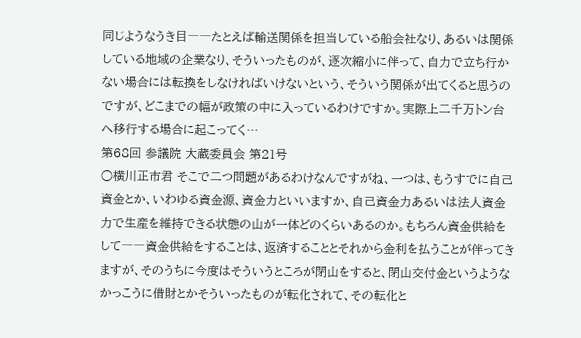同じようなうき目――たとえば輸送関係を担当している船会社なり、あるいは関係している地域の企業なり、そういったものが、逐次縮小に伴って、自力で立ち行かない場合には転換をしなければいけないという、そういう関係が出てくると思うのですが、どこまでの幅が政策の中に入っているわけですか。実際上二千万トン台へ移行する場合に起こってく…
第68回 参議院 大蔵委員会 第21号
○横川正市君 そこで二つ問題があるわけなんですがね、一つは、もうすでに自己資金とか、いわゆる資金源、資金力といいますか、自己資金力あるいは法人資金力で生産を維持できる状態の山が一体どのくらいあるのか。もちろん資金供給をして――資金供給をすることは、返済することとそれから金利を払うことが伴ってきますが、そのうちに今度はそういうところが閉山をすると、閉山交付金というようなかっこうに借財とかそういったものが転化されて、その転化と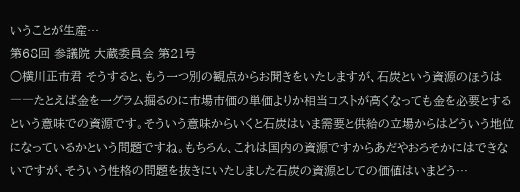いうことが生産…
第68回 参議院 大蔵委員会 第21号
○横川正市君 そうすると、もう一つ別の観点からお聞きをいたしますが、石炭という資源のほうは――たとえば金を一グラム掘るのに市場市価の単価よりか相当コストが高くなっても金を必要とするという意味での資源です。そういう意味からいくと石炭はいま需要と供給の立場からはどういう地位になっているかという問題ですね。もちろん、これは国内の資源ですからあだやおろそかにはできないですが、そういう性格の問題を抜きにいたしました石炭の資源としての価値はいまどう…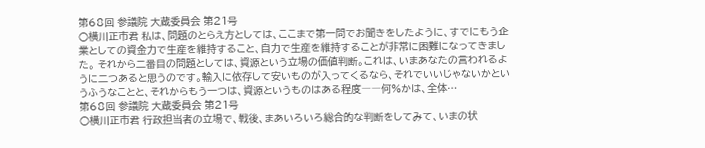第68回 参議院 大蔵委員会 第21号
○横川正市君 私は、問題のとらえ方としては、ここまで第一問でお聞きをしたように、すでにもう企業としての資金力で生産を維持すること、自力で生産を維持することが非常に困難になってきました。 それから二番目の問題としては、資源という立場の価値判断。これは、いまあなたの言われるように二つあると思うのです。輸入に依存して安いものが入ってくるなら、それでいいじゃないかというふうなことと、それからもう一つは、資源というものはある程度――何%かは、全体…
第68回 参議院 大蔵委員会 第21号
○横川正市君 行政担当者の立場で、戦後、まあいろいろ総合的な判断をしてみて、いまの状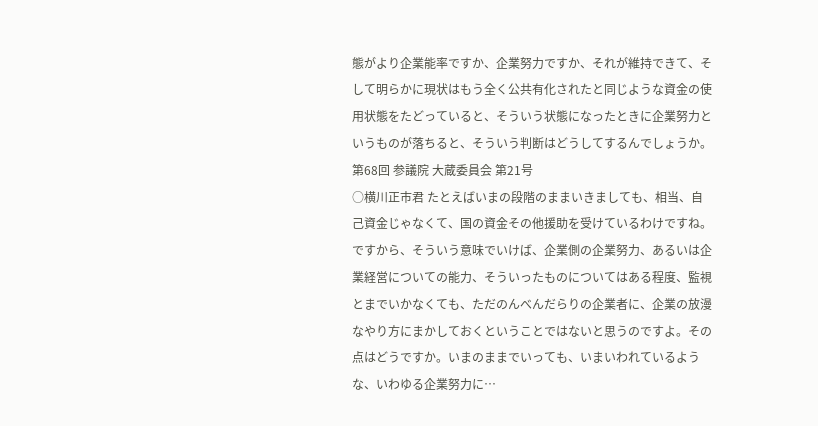態がより企業能率ですか、企業努力ですか、それが維持できて、そして明らかに現状はもう全く公共有化されたと同じような資金の使用状態をたどっていると、そういう状態になったときに企業努力というものが落ちると、そういう判断はどうしてするんでしょうか。
第68回 参議院 大蔵委員会 第21号
○横川正市君 たとえばいまの段階のままいきましても、相当、自己資金じゃなくて、国の資金その他援助を受けているわけですね。ですから、そういう意味でいけば、企業側の企業努力、あるいは企業経営についての能力、そういったものについてはある程度、監視とまでいかなくても、ただのんべんだらりの企業者に、企業の放漫なやり方にまかしておくということではないと思うのですよ。その点はどうですか。いまのままでいっても、いまいわれているような、いわゆる企業努力に…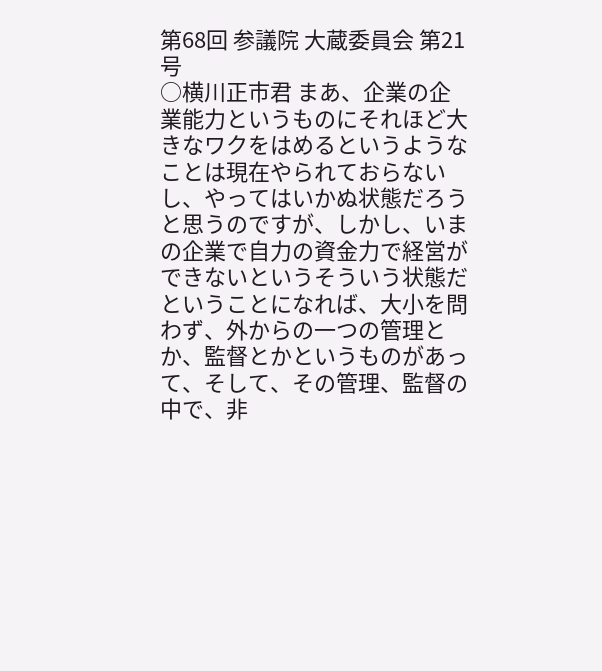第68回 参議院 大蔵委員会 第21号
○横川正市君 まあ、企業の企業能力というものにそれほど大きなワクをはめるというようなことは現在やられておらないし、やってはいかぬ状態だろうと思うのですが、しかし、いまの企業で自力の資金力で経営ができないというそういう状態だということになれば、大小を問わず、外からの一つの管理とか、監督とかというものがあって、そして、その管理、監督の中で、非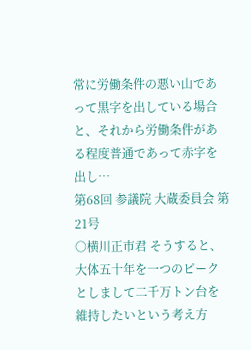常に労働条件の悪い山であって黒字を出している場合と、それから労働条件がある程度普通であって赤字を出し…
第68回 参議院 大蔵委員会 第21号
○横川正市君 そうすると、大体五十年を一つのピークとしまして二千万トン台を維持したいという考え方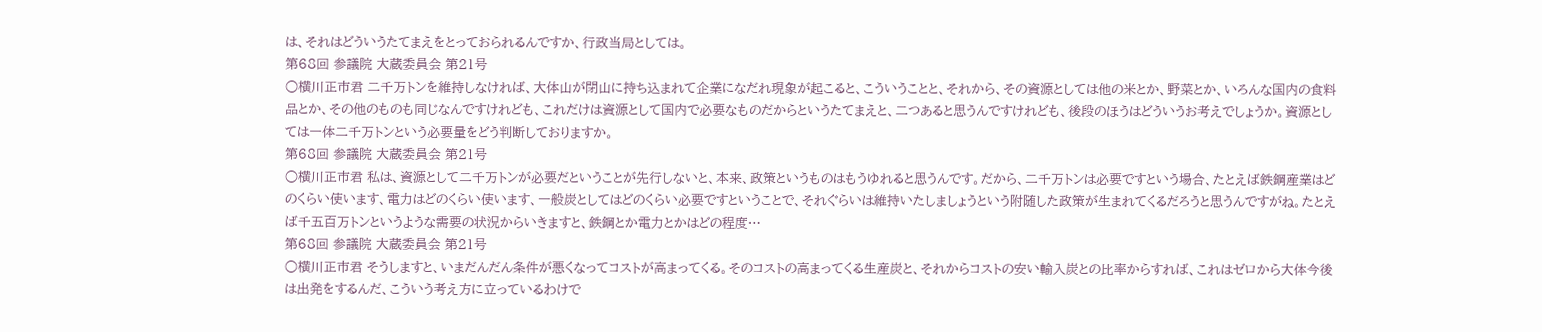は、それはどういうたてまえをとっておられるんですか、行政当局としては。
第68回 参議院 大蔵委員会 第21号
○横川正市君 二千万トンを維持しなければ、大体山が閉山に持ち込まれて企業になだれ現象が起こると、こういうことと、それから、その資源としては他の米とか、野菜とか、いろんな国内の食料品とか、その他のものも同じなんですけれども、これだけは資源として国内で必要なものだからというたてまえと、二つあると思うんですけれども、後段のほうはどういうお考えでしょうか。資源としては一体二千万トンという必要量をどう判断しておりますか。
第68回 参議院 大蔵委員会 第21号
○横川正市君 私は、資源として二千万トンが必要だということが先行しないと、本来、政策というものはもうゆれると思うんです。だから、二千万トンは必要ですという場合、たとえば鉄鋼産業はどのくらい使います、電力はどのくらい使います、一般炭としてはどのくらい必要ですということで、それぐらいは維持いたしましょうという附随した政策が生まれてくるだろうと思うんですがね。たとえば千五百万トンというような需要の状況からいきますと、鉄鋼とか電力とかはどの程度…
第68回 参議院 大蔵委員会 第21号
○横川正市君 そうしますと、いまだんだん条件が悪くなってコストが高まってくる。そのコストの高まってくる生産炭と、それからコストの安い輸入炭との比率からすれば、これはゼロから大体今後は出発をするんだ、こういう考え方に立っているわけで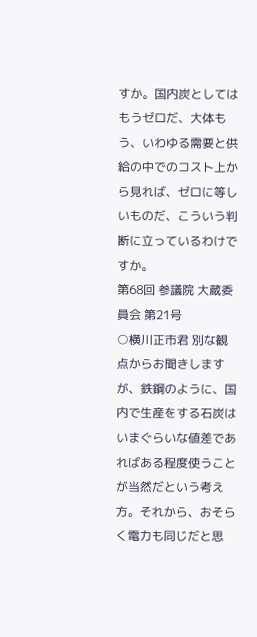すか。国内炭としてはもうゼロだ、大体もう、いわゆる需要と供給の中でのコスト上から見れば、ゼロに等しいものだ、こういう判断に立っているわけですか。
第68回 参議院 大蔵委員会 第21号
○横川正市君 別な観点からお聞きしますが、鉄鋼のように、国内で生産をする石炭はいまぐらいな値差であればある程度使うことが当然だという考え方。それから、おそらく電力も同じだと思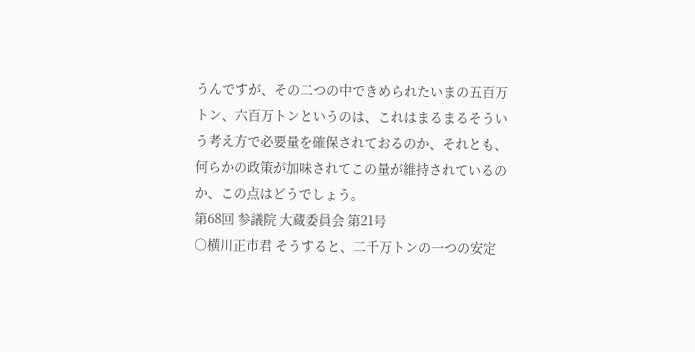うんですが、その二つの中できめられたいまの五百万トン、六百万トンというのは、これはまるまるそういう考え方で必要量を確保されておるのか、それとも、何らかの政策が加味されてこの量が維持されているのか、この点はどうでしょう。
第68回 参議院 大蔵委員会 第21号
○横川正市君 そうすると、二千万トンの一つの安定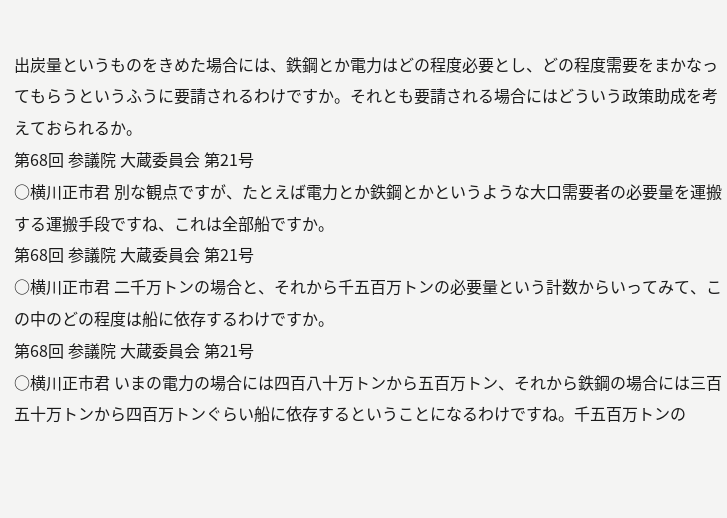出炭量というものをきめた場合には、鉄鋼とか電力はどの程度必要とし、どの程度需要をまかなってもらうというふうに要請されるわけですか。それとも要請される場合にはどういう政策助成を考えておられるか。
第68回 参議院 大蔵委員会 第21号
○横川正市君 別な観点ですが、たとえば電力とか鉄鋼とかというような大口需要者の必要量を運搬する運搬手段ですね、これは全部船ですか。
第68回 参議院 大蔵委員会 第21号
○横川正市君 二千万トンの場合と、それから千五百万トンの必要量という計数からいってみて、この中のどの程度は船に依存するわけですか。
第68回 参議院 大蔵委員会 第21号
○横川正市君 いまの電力の場合には四百八十万トンから五百万トン、それから鉄鋼の場合には三百五十万トンから四百万トンぐらい船に依存するということになるわけですね。千五百万トンの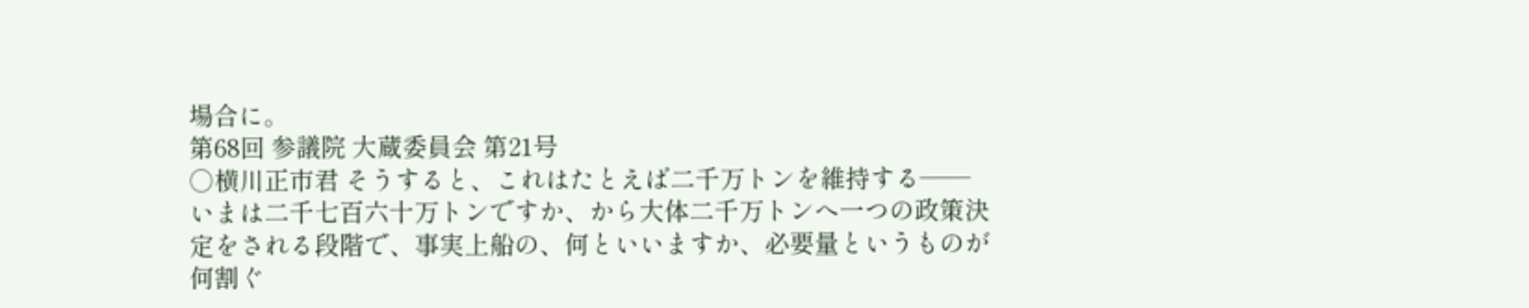場合に。
第68回 参議院 大蔵委員会 第21号
○横川正市君 そうすると、これはたとえば二千万トンを維持する――いまは二千七百六十万トンですか、から大体二千万トンへ一つの政策決定をされる段階で、事実上船の、何といいますか、必要量というものが何割ぐ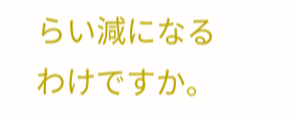らい減になるわけですか。